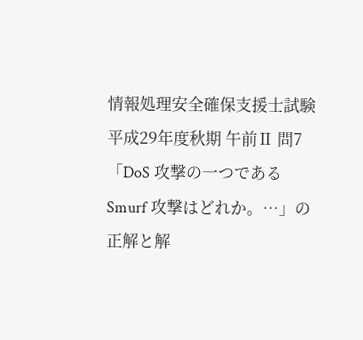情報処理安全確保支援士試験 平成29年度秋期 午前Ⅱ 問7「DoS 攻撃の一つである Smurf 攻撃はどれか。…」の正解と解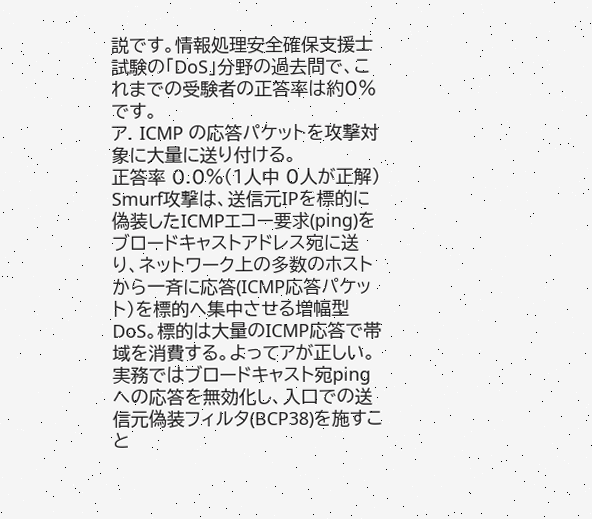説です。情報処理安全確保支援士試験の「DoS」分野の過去問で、これまでの受験者の正答率は約0%です。
ア. ICMP の応答パケットを攻撃対象に大量に送り付ける。
正答率 0.0%(1人中 0人が正解)
Smurf攻撃は、送信元IPを標的に偽装したICMPエコー要求(ping)をブロードキャストアドレス宛に送り、ネットワーク上の多数のホストから一斉に応答(ICMP応答パケット)を標的へ集中させる増幅型DoS。標的は大量のICMP応答で帯域を消費する。よってアが正しい。実務ではブロードキャスト宛pingへの応答を無効化し、入口での送信元偽装フィルタ(BCP38)を施すこと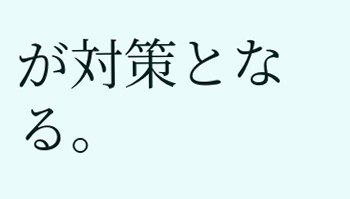が対策となる。